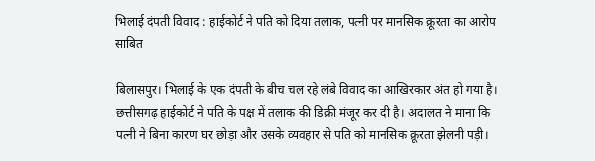भिलाई दंपती विवाद : हाईकोर्ट ने पति को दिया तलाक, पत्नी पर मानसिक क्रूरता का आरोप साबित

बिलासपुर। भिलाई के एक दंपती के बीच चल रहे लंबे विवाद का आखिरकार अंत हो गया है। छत्तीसगढ़ हाईकोर्ट ने पति के पक्ष में तलाक की डिक्री मंजूर कर दी है। अदालत ने माना कि पत्नी ने बिना कारण घर छोड़ा और उसके व्यवहार से पति को मानसिक क्रूरता झेलनी पड़ी।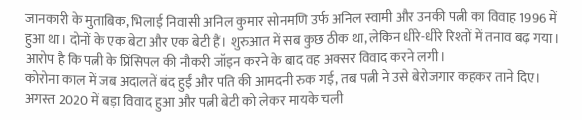जानकारी के मुताबिक, भिलाई निवासी अनिल कुमार सोनमणि उर्फ अनिल स्वामी और उनकी पत्नी का विवाह 1996 में हुआ था। दोनों के एक बेटा और एक बेटी हैं। शुरुआत में सब कुछ ठीक था, लेकिन धीरे-धीरे रिश्तों में तनाव बढ़ गया। आरोप है कि पत्नी के प्रिंसिपल की नौकरी जॉइन करने के बाद वह अक्सर विवाद करने लगी।
कोरोना काल में जब अदालतें बंद हुईं और पति की आमदनी रुक गई, तब पत्नी ने उसे बेरोजगार कहकर ताने दिए। अगस्त 2020 में बड़ा विवाद हुआ और पत्नी बेटी को लेकर मायके चली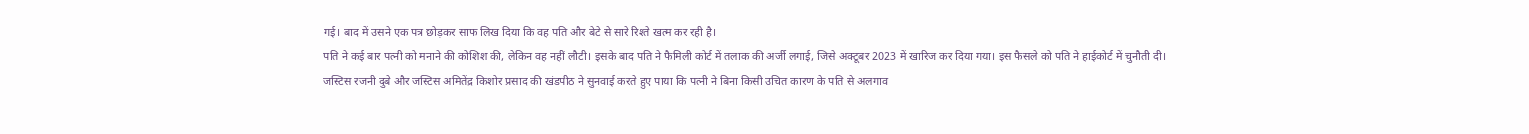गई। बाद में उसने एक पत्र छोड़कर साफ लिख दिया कि वह पति और बेटे से सारे रिश्ते खत्म कर रही है।
पति ने कई बार पत्नी को मनाने की कोशिश की, लेकिन वह नहीं लौटी। इसके बाद पति ने फैमिली कोर्ट में तलाक की अर्जी लगाई, जिसे अक्टूबर 2023 में खारिज कर दिया गया। इस फैसले को पति ने हाईकोर्ट में चुनौती दी।
जस्टिस रजनी दुबे और जस्टिस अमितेंद्र किशोर प्रसाद की खंडपीठ ने सुनवाई करते हुए पाया कि पत्नी ने बिना किसी उचित कारण के पति से अलगाव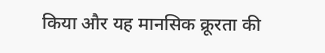किया और यह मानसिक क्रूरता की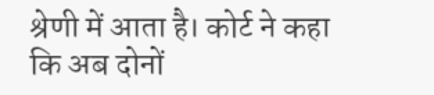श्रेणी में आता है। कोर्ट ने कहा कि अब दोनों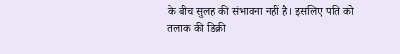के बीच सुलह की संभावना नहीं है। इसलिए पति को तलाक की डिक्री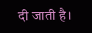दी जाती है।